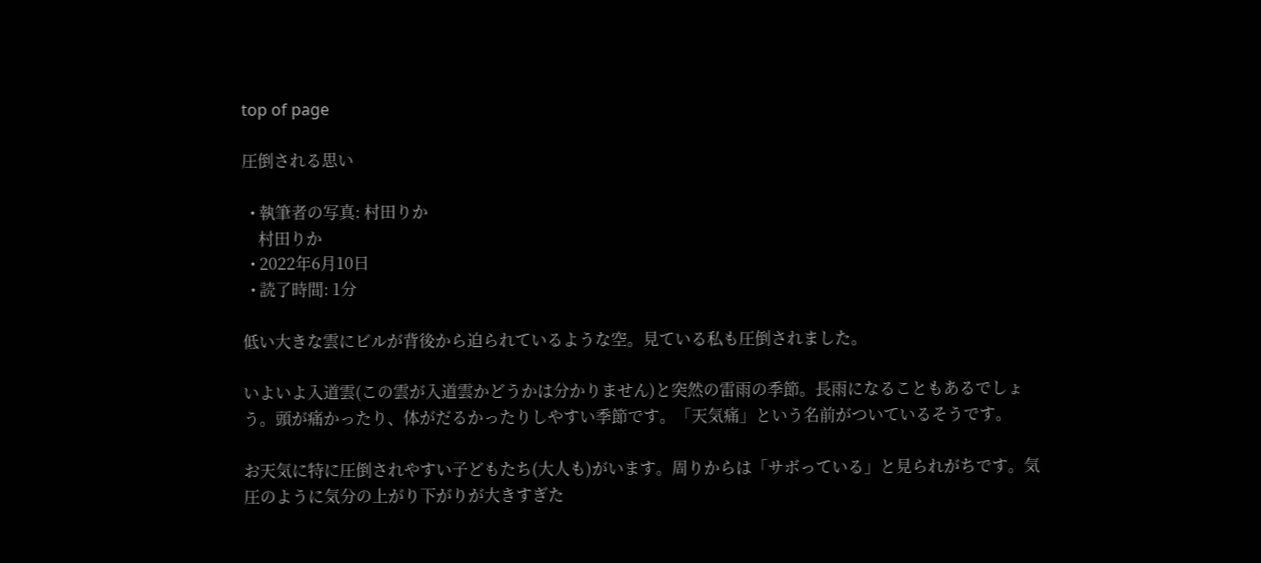top of page

圧倒される思い

  • 執筆者の写真: 村田りか
    村田りか
  • 2022年6月10日
  • 読了時間: 1分

低い大きな雲にビルが背後から迫られているような空。見ている私も圧倒されました。

いよいよ入道雲(この雲が入道雲かどうかは分かりません)と突然の雷雨の季節。長雨になることもあるでしょう。頭が痛かったり、体がだるかったりしやすい季節です。「天気痛」という名前がついているそうです。

お天気に特に圧倒されやすい子どもたち(大人も)がいます。周りからは「サボっている」と見られがちです。気圧のように気分の上がり下がりが大きすぎた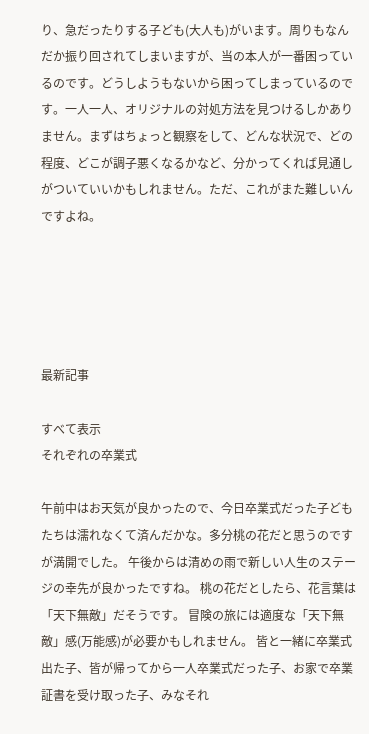り、急だったりする子ども(大人も)がいます。周りもなんだか振り回されてしまいますが、当の本人が一番困っているのです。どうしようもないから困ってしまっているのです。一人一人、オリジナルの対処方法を見つけるしかありません。まずはちょっと観察をして、どんな状況で、どの程度、どこが調子悪くなるかなど、分かってくれば見通しがついていいかもしれません。ただ、これがまた難しいんですよね。





最新記事

すべて表示
それぞれの卒業式

午前中はお天気が良かったので、今日卒業式だった子どもたちは濡れなくて済んだかな。多分桃の花だと思うのですが満開でした。 午後からは清めの雨で新しい人生のステージの幸先が良かったですね。 桃の花だとしたら、花言葉は「天下無敵」だそうです。 冒険の旅には適度な「天下無敵」感(万能感)が必要かもしれません。 皆と一緒に卒業式出た子、皆が帰ってから一人卒業式だった子、お家で卒業証書を受け取った子、みなそれ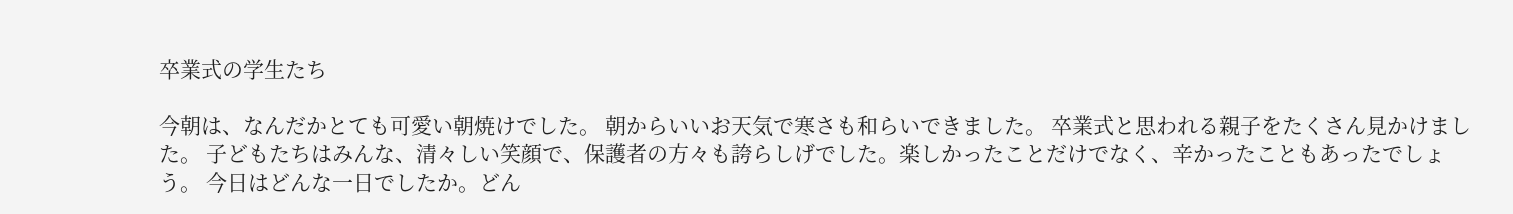卒業式の学生たち

今朝は、なんだかとても可愛い朝焼けでした。 朝からいいお天気で寒さも和らいできました。 卒業式と思われる親子をたくさん見かけました。 子どもたちはみんな、清々しい笑顔で、保護者の方々も誇らしげでした。楽しかったことだけでなく、辛かったこともあったでしょう。 今日はどんな一日でしたか。どん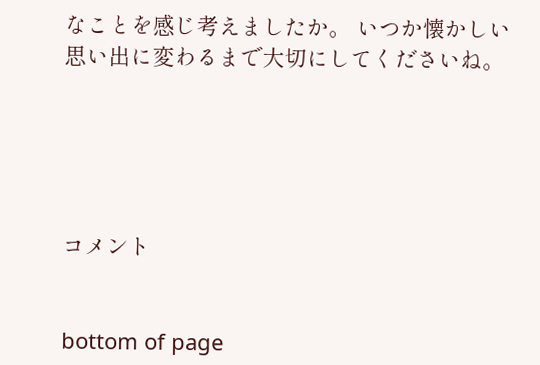なことを感じ考えましたか。 いつか懐かしい思い出に変わるまで大切にしてくださいね。





コメント


bottom of page